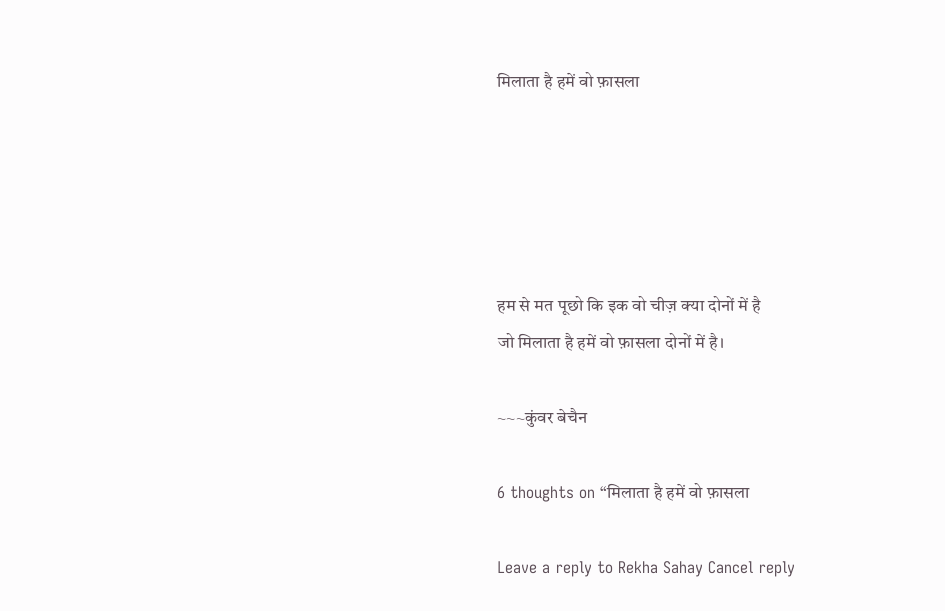मिलाता है हमें वो फ़ासला





हम से मत पूछो कि इक वो चीज़ क्या दोनों में है
जो मिलाता है हमें वो फ़ासला दोनों में है।

~~~कुंवर बेचैन

6 thoughts on “मिलाता है हमें वो फ़ासला

Leave a reply to Rekha Sahay Cancel reply